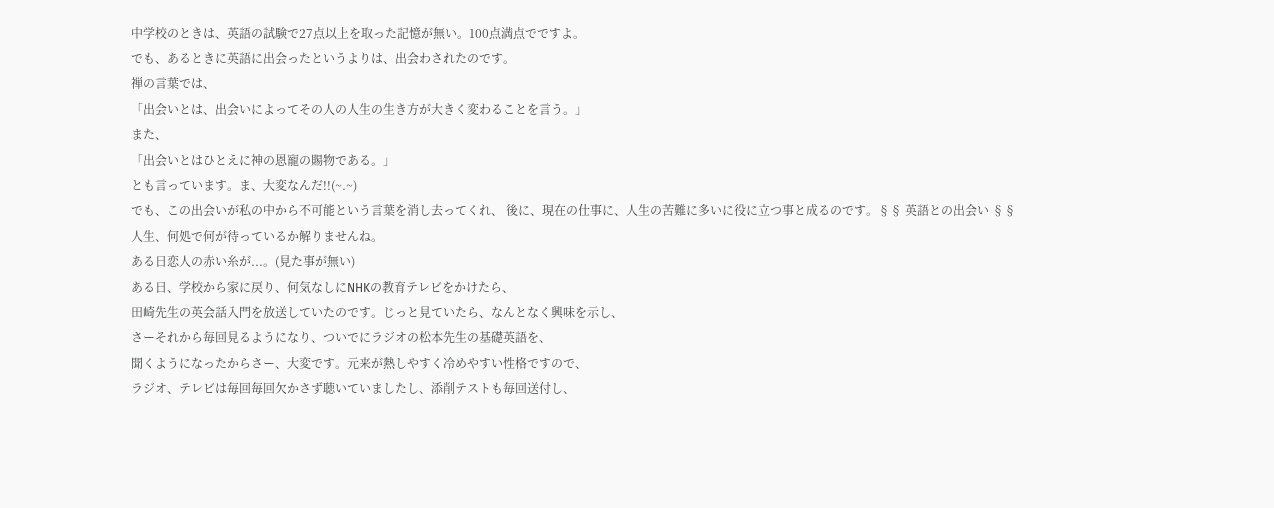中学校のときは、英語の試験で27点以上を取った記憶が無い。100点満点でですよ。
でも、あるときに英語に出会ったというよりは、出会わされたのです。
禅の言葉では、
「出会いとは、出会いによってその人の人生の生き方が大きく変わることを言う。」
また、
「出会いとはひとえに神の恩寵の賜物である。」
とも言っています。ま、大変なんだ!!(~.~)
でも、この出会いが私の中から不可能という言葉を消し去ってくれ、 後に、現在の仕事に、人生の苦難に多いに役に立つ事と成るのです。§§ 英語との出会い §§
人生、何処で何が待っているか解りませんね。
ある日恋人の赤い糸が...。(見た事が無い)
ある日、学校から家に戻り、何気なしにNHKの教育テレビをかけたら、
田崎先生の英会話入門を放送していたのです。じっと見ていたら、なんとなく興味を示し、
さーそれから毎回見るようになり、ついでにラジオの松本先生の基礎英語を、
聞くようになったからさー、大変です。元来が熱しやすく冷めやすい性格ですので、
ラジオ、テレビは毎回毎回欠かさず聴いていましたし、添削テストも毎回送付し、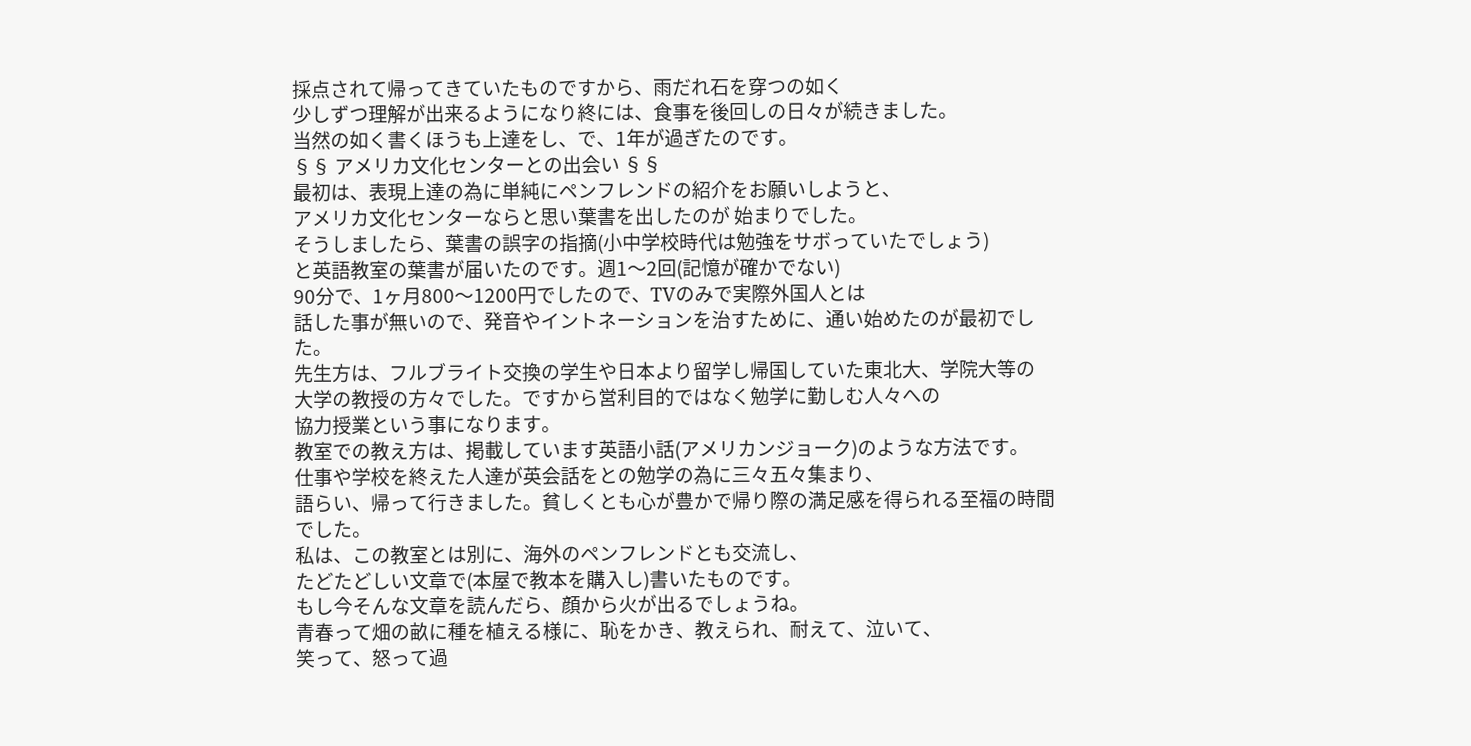採点されて帰ってきていたものですから、雨だれ石を穿つの如く
少しずつ理解が出来るようになり終には、食事を後回しの日々が続きました。
当然の如く書くほうも上達をし、で、1年が過ぎたのです。
§§ アメリカ文化センターとの出会い §§
最初は、表現上達の為に単純にペンフレンドの紹介をお願いしようと、
アメリカ文化センターならと思い葉書を出したのが 始まりでした。
そうしましたら、葉書の誤字の指摘(小中学校時代は勉強をサボっていたでしょう)
と英語教室の葉書が届いたのです。週1〜2回(記憶が確かでない)
90分で、1ヶ月800〜1200円でしたので、TVのみで実際外国人とは
話した事が無いので、発音やイントネーションを治すために、通い始めたのが最初でした。
先生方は、フルブライト交換の学生や日本より留学し帰国していた東北大、学院大等の
大学の教授の方々でした。ですから営利目的ではなく勉学に勤しむ人々への
協力授業という事になります。
教室での教え方は、掲載しています英語小話(アメリカンジョーク)のような方法です。
仕事や学校を終えた人達が英会話をとの勉学の為に三々五々集まり、
語らい、帰って行きました。貧しくとも心が豊かで帰り際の満足感を得られる至福の時間でした。
私は、この教室とは別に、海外のペンフレンドとも交流し、
たどたどしい文章で(本屋で教本を購入し)書いたものです。
もし今そんな文章を読んだら、顔から火が出るでしょうね。
青春って畑の畝に種を植える様に、恥をかき、教えられ、耐えて、泣いて、
笑って、怒って過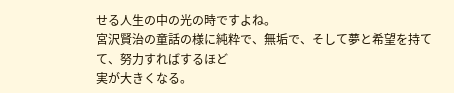せる人生の中の光の時ですよね。
宮沢賢治の童話の様に純粋で、無垢で、そして夢と希望を持てて、努力すればするほど
実が大きくなる。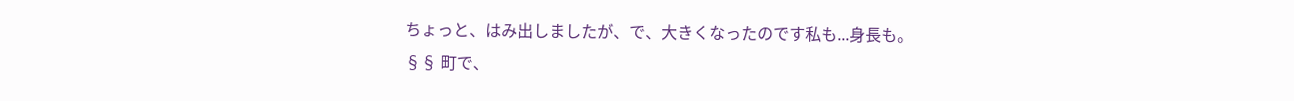ちょっと、はみ出しましたが、で、大きくなったのです私も...身長も。
§§ 町で、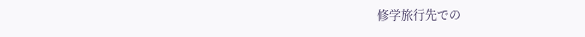修学旅行先での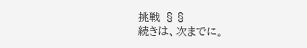挑戦 §§
続きは、次までに。